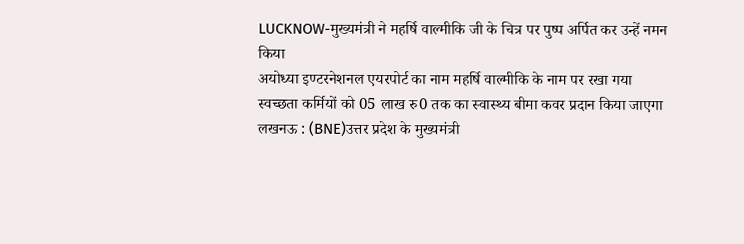LUCKNOW-मुख्यमंत्री ने महर्षि वाल्मीकि जी के चित्र पर पुष्प अर्पित कर उन्हें नमन किया
अयोध्या इण्टरनेशनल एयरपोर्ट का नाम महर्षि वाल्मीकि के नाम पर रखा गया
स्वच्छता कर्मियों को 05 लाख रु0 तक का स्वास्थ्य बीमा कवर प्रदान किया जाएगा
लखनऊ : (BNE)उत्तर प्रदेश के मुख्यमंत्री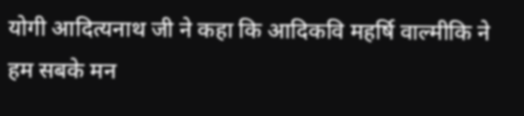योगी आदित्यनाथ जी ने कहा कि आदिकवि महर्षि वाल्मीकि ने हम सबके मन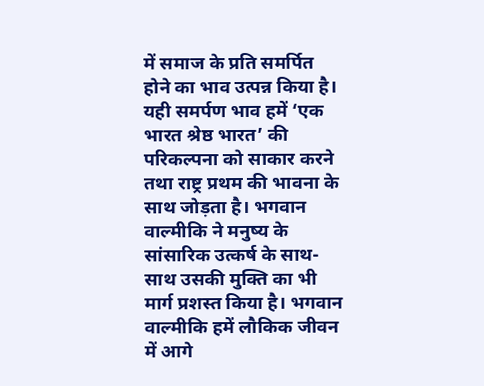में समाज के प्रति समर्पित होने का भाव उत्पन्न किया है। यही समर्पण भाव हमें ‘एक भारत श्रेष्ठ भारत’ की परिकल्पना को साकार करने तथा राष्ट्र प्रथम की भावना के साथ जोड़ता है। भगवान वाल्मीकि ने मनुष्य के सांसारिक उत्कर्ष के साथ-साथ उसकी मुक्ति का भी मार्ग प्रशस्त किया है। भगवान वाल्मीकि हमें लौकिक जीवन में आगे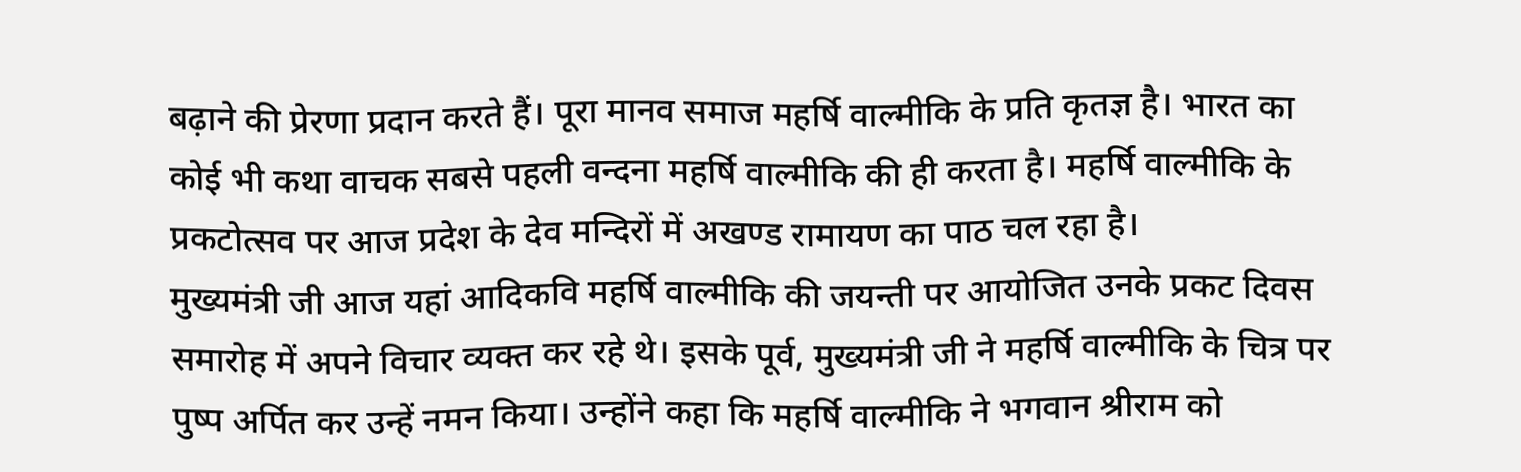बढ़ाने की प्रेरणा प्रदान करते हैं। पूरा मानव समाज महर्षि वाल्मीकि के प्रति कृतज्ञ है। भारत का कोई भी कथा वाचक सबसे पहली वन्दना महर्षि वाल्मीकि की ही करता है। महर्षि वाल्मीकि के प्रकटोत्सव पर आज प्रदेश के देव मन्दिरों में अखण्ड रामायण का पाठ चल रहा है।
मुख्यमंत्री जी आज यहां आदिकवि महर्षि वाल्मीकि की जयन्ती पर आयोजित उनके प्रकट दिवस समारोह में अपने विचार व्यक्त कर रहे थे। इसके पूर्व, मुख्यमंत्री जी ने महर्षि वाल्मीकि के चित्र पर पुष्प अर्पित कर उन्हें नमन किया। उन्होंने कहा कि महर्षि वाल्मीकि ने भगवान श्रीराम को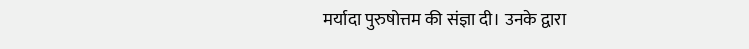मर्यादा पुरुषोत्तम की संज्ञा दी। उनके द्वारा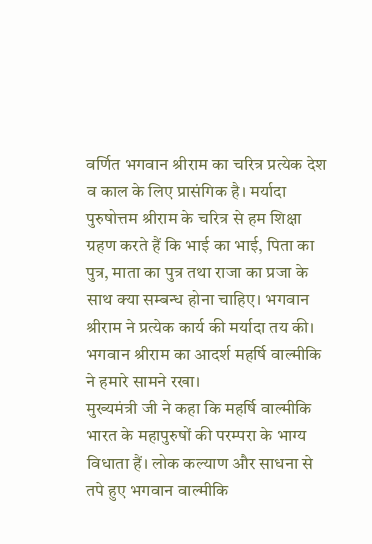वर्णित भगवान श्रीराम का चरित्र प्रत्येक देश व काल के लिए प्रासंगिक है। मर्यादा पुरुषोत्तम श्रीराम के चरित्र से हम शिक्षा ग्रहण करते हैं कि भाई का भाई, पिता का पुत्र, माता का पुत्र तथा राजा का प्रजा के साथ क्या सम्बन्ध होना चाहिए। भगवान श्रीराम ने प्रत्येक कार्य की मर्यादा तय की। भगवान श्रीराम का आदर्श महर्षि वाल्मीकि ने हमारे सामने रखा।
मुख्यमंत्री जी ने कहा कि महर्षि वाल्मीकि भारत के महापुरुषों की परम्परा के भाग्य विधाता हैं। लोक कल्याण और साधना से तपे हुए भगवान वाल्मीकि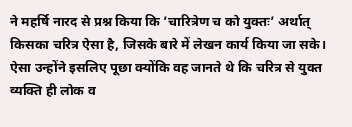ने महर्षि नारद से प्रश्न किया कि ’चारित्रेण च को युक्तः’ अर्थात् किसका चरित्र ऐसा है, जिसके बारे में लेखन कार्य किया जा सके। ऐसा उन्होंने इसलिए पूछा क्योंकि वह जानते थे कि चरित्र से युक्त व्यक्ति ही लोक व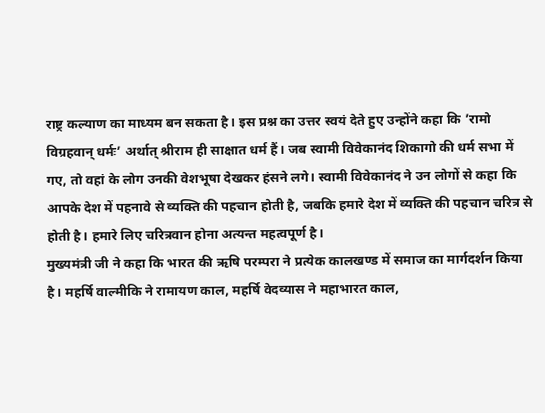राष्ट्र कल्याण का माध्यम बन सकता है। इस प्रश्न का उत्तर स्वयं देते हुए उन्होंने कहा कि ’रामो विग्रहवान् धर्मः’ अर्थात् श्रीराम ही साक्षात धर्म हैं। जब स्वामी विवेकानंद शिकागो की धर्म सभा में गए, तो वहां के लोग उनकी वेशभूषा देखकर हंसने लगे। स्वामी विवेकानंद ने उन लोगों से कहा कि आपके देश में पहनावे से व्यक्ति की पहचान होती है, जबकि हमारे देश में व्यक्ति की पहचान चरित्र से होती है। हमारे लिए चरित्रवान होना अत्यन्त महत्वपूर्ण है।
मुख्यमंत्री जी ने कहा कि भारत की ऋषि परम्परा ने प्रत्येक कालखण्ड में समाज का मार्गदर्शन किया है। महर्षि वाल्मीकि ने रामायण काल, महर्षि वेदव्यास ने महाभारत काल,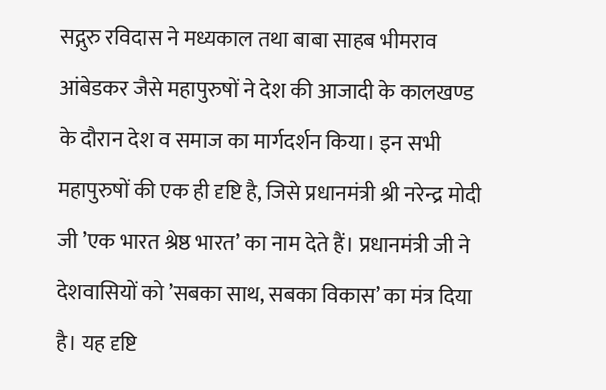सद्गुरु रविदास ने मध्यकाल तथा बाबा साहब भीमराव आंबेडकर जैसे महापुरुषों ने देश की आजादी के कालखण्ड के दौरान देश व समाज का मार्गदर्शन किया। इन सभी महापुरुषों की एक ही दृष्टि है, जिसे प्रधानमंत्री श्री नरेन्द्र मोदी जी ’एक भारत श्रेष्ठ भारत’ का नाम देते हैं। प्रधानमंत्री जी ने देशवासियों को ’सबका साथ, सबका विकास’ का मंत्र दिया है। यह दृष्टि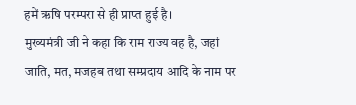हमें ऋषि परम्परा से ही प्राप्त हुई है।
मुख्यमंत्री जी ने कहा कि राम राज्य वह है, जहां जाति, मत, मजहब तथा सम्प्रदाय आदि के नाम पर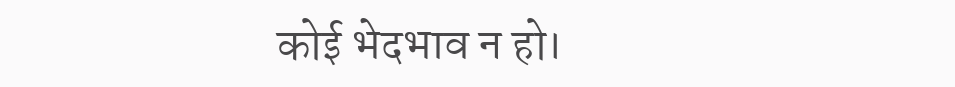कोई भेदभाव न हो।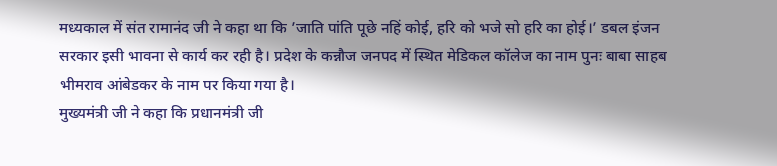मध्यकाल में संत रामानंद जी ने कहा था कि ’जाति पांति पूछे नहिं कोई, हरि को भजे सो हरि का होई।’ डबल इंजन सरकार इसी भावना से कार्य कर रही है। प्रदेश के कन्नौज जनपद में स्थित मेडिकल कॉलेज का नाम पुनः बाबा साहब भीमराव आंबेडकर के नाम पर किया गया है।
मुख्यमंत्री जी ने कहा कि प्रधानमंत्री जी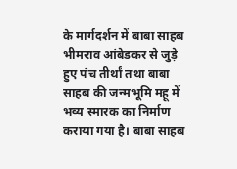के मार्गदर्शन में बाबा साहब भीमराव आंबेडकर से जुड़े हुए पंच तीर्थां तथा बाबा साहब की जन्मभूमि महू में भव्य स्मारक का निर्माण कराया गया है। बाबा साहब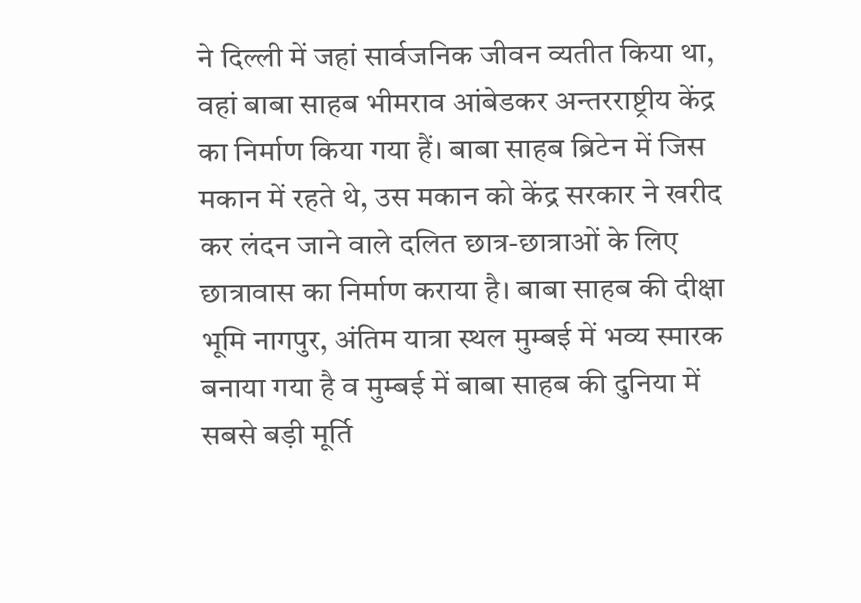ने दिल्ली में जहां सार्वजनिक जीवन व्यतीत किया था, वहां बाबा साहब भीमराव आंबेडकर अन्तरराष्ट्रीय केंद्र का निर्माण किया गया हैं। बाबा साहब ब्रिटेन में जिस मकान में रहते थे, उस मकान को केंद्र सरकार ने खरीद कर लंदन जाने वाले दलित छात्र-छात्राओं के लिए छात्रावास का निर्माण कराया है। बाबा साहब की दीक्षा भूमि नागपुर, अंतिम यात्रा स्थल मुम्बई में भव्य स्मारक बनाया गया है व मुम्बई में बाबा साहब की दुनिया में सबसे बड़ी मूर्ति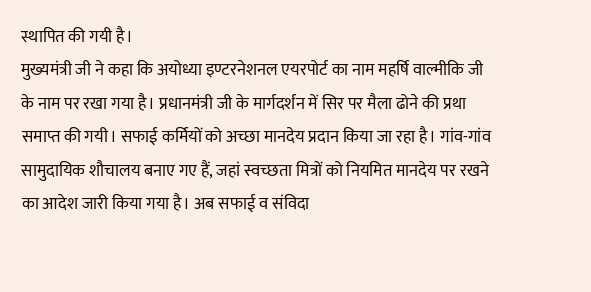स्थापित की गयी है।
मुख्यमंत्री जी ने कहा कि अयोध्या इण्टरनेशनल एयरपोर्ट का नाम महर्षि वाल्मीकि जी के नाम पर रखा गया है। प्रधानमंत्री जी के मार्गदर्शन में सिर पर मैला ढोने की प्रथा समाप्त की गयी। सफाई कर्मियों को अच्छा मानदेय प्रदान किया जा रहा है। गांव-गांव सामुदायिक शौचालय बनाए गए हैं, जहां स्वच्छता मित्रों को नियमित मानदेय पर रखने का आदेश जारी किया गया है। अब सफाई व संविदा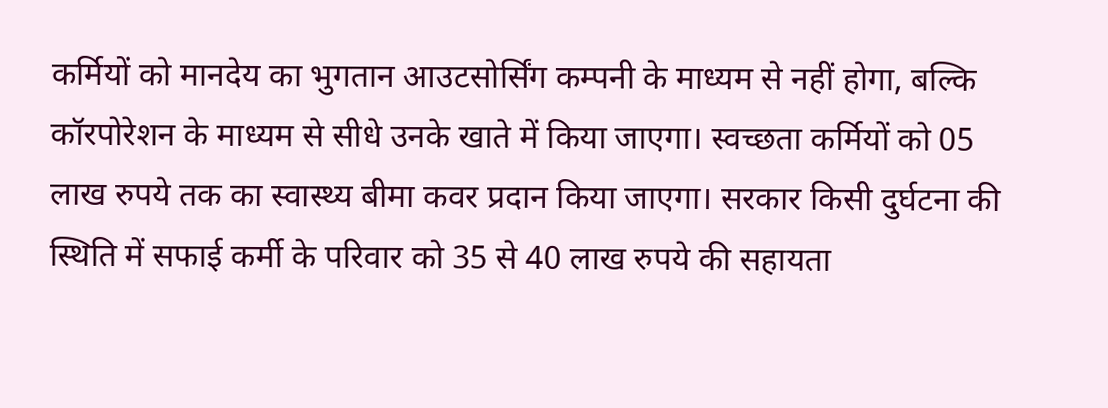कर्मियों को मानदेय का भुगतान आउटसोर्सिंग कम्पनी के माध्यम से नहीं होगा, बल्कि कॉरपोरेशन के माध्यम से सीधे उनके खाते में किया जाएगा। स्वच्छता कर्मियों को 05 लाख रुपये तक का स्वास्थ्य बीमा कवर प्रदान किया जाएगा। सरकार किसी दुर्घटना की स्थिति में सफाई कर्मी के परिवार को 35 से 40 लाख रुपये की सहायता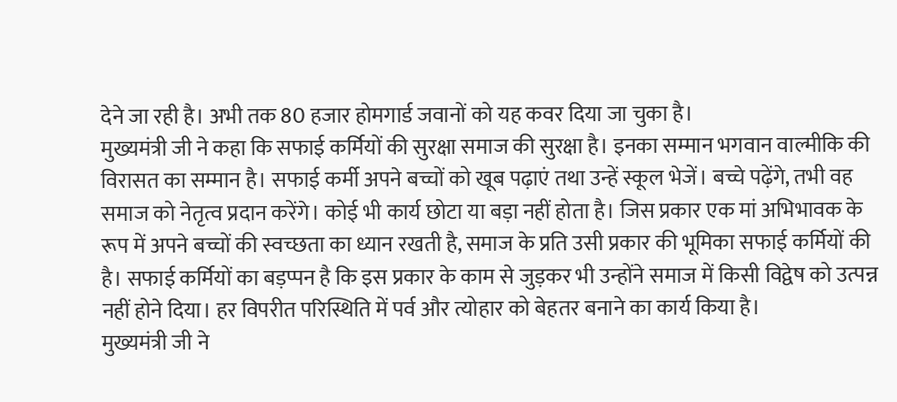देने जा रही है। अभी तक 80 हजार होमगार्ड जवानों को यह कवर दिया जा चुका है।
मुख्यमंत्री जी ने कहा कि सफाई कर्मियों की सुरक्षा समाज की सुरक्षा है। इनका सम्मान भगवान वाल्मीकि की विरासत का सम्मान है। सफाई कर्मी अपने बच्चों को खूब पढ़ाएं तथा उन्हें स्कूल भेजें। बच्चे पढ़ेंगे, तभी वह समाज को नेतृत्व प्रदान करेंगे। कोई भी कार्य छोटा या बड़ा नहीं होता है। जिस प्रकार एक मां अभिभावक के रूप में अपने बच्चों की स्वच्छता का ध्यान रखती है, समाज के प्रति उसी प्रकार की भूमिका सफाई कर्मियों की है। सफाई कर्मियों का बड़प्पन है कि इस प्रकार के काम से जुड़कर भी उन्होंने समाज में किसी विद्वेष को उत्पन्न नहीं होने दिया। हर विपरीत परिस्थिति में पर्व और त्योहार को बेहतर बनाने का कार्य किया है।
मुख्यमंत्री जी ने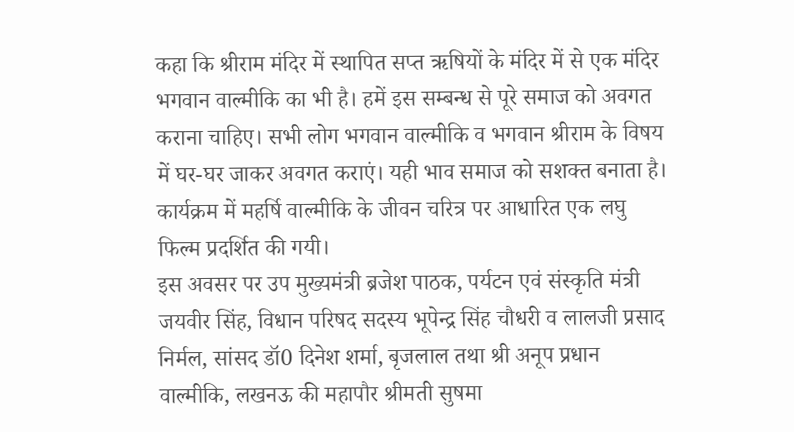कहा कि श्रीराम मंदिर में स्थापित सप्त ऋषियों के मंदिर में से एक मंदिर भगवान वाल्मीकि का भी है। हमें इस सम्बन्ध से पूरे समाज को अवगत कराना चाहिए। सभी लोग भगवान वाल्मीकि व भगवान श्रीराम के विषय में घर-घर जाकर अवगत कराएं। यही भाव समाज को सशक्त बनाता है।
कार्यक्रम में महर्षि वाल्मीकि के जीवन चरित्र पर आधारित एक लघु फिल्म प्रदर्शित की गयी।
इस अवसर पर उप मुख्यमंत्री ब्रजेश पाठक, पर्यटन एवं संस्कृति मंत्री जयवीर सिंह, विधान परिषद सदस्य भूपेन्द्र सिंह चौधरी व लालजी प्रसाद निर्मल, सांसद डॉ0 दिनेश शर्मा, बृजलाल तथा श्री अनूप प्रधान वाल्मीकि, लखनऊ की महापौर श्रीमती सुषमा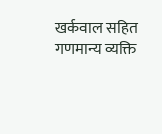खर्कवाल सहित गणमान्य व्यक्ति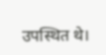उपस्थित थे।